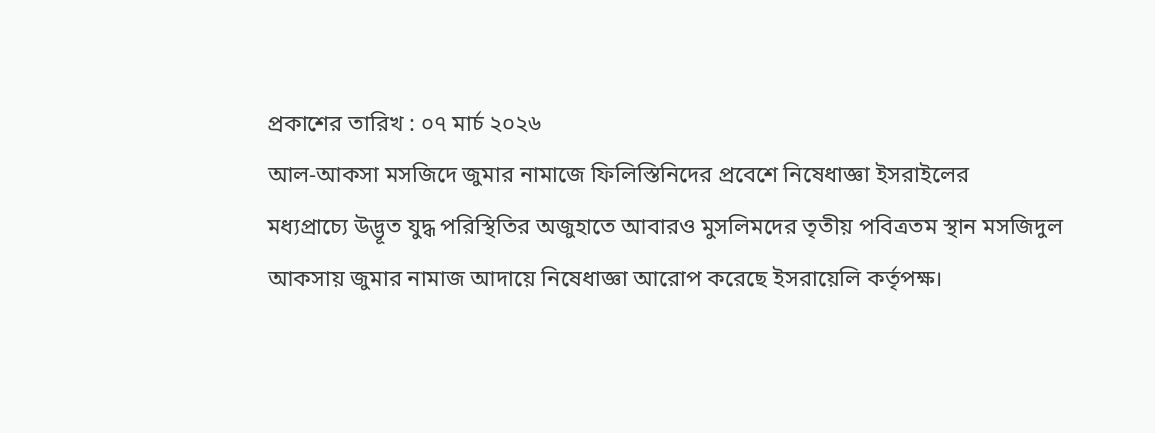প্রকাশের তারিখ : ০৭ মার্চ ২০২৬
আল-আকসা মসজিদে জুমার নামাজে ফিলিস্তিনিদের প্রবেশে নিষেধাজ্ঞা ইসরাইলের
মধ্যপ্রাচ্যে উদ্ভূত যুদ্ধ পরিস্থিতির অজুহাতে আবারও মুসলিমদের তৃতীয় পবিত্রতম স্থান মসজিদুল আকসায় জুমার নামাজ আদায়ে নিষেধাজ্ঞা আরোপ করেছে ইসরায়েলি কর্তৃপক্ষ।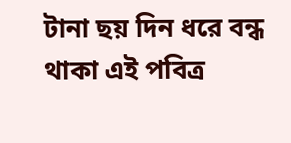টানা ছয় দিন ধরে বন্ধ থাকা এই পবিত্র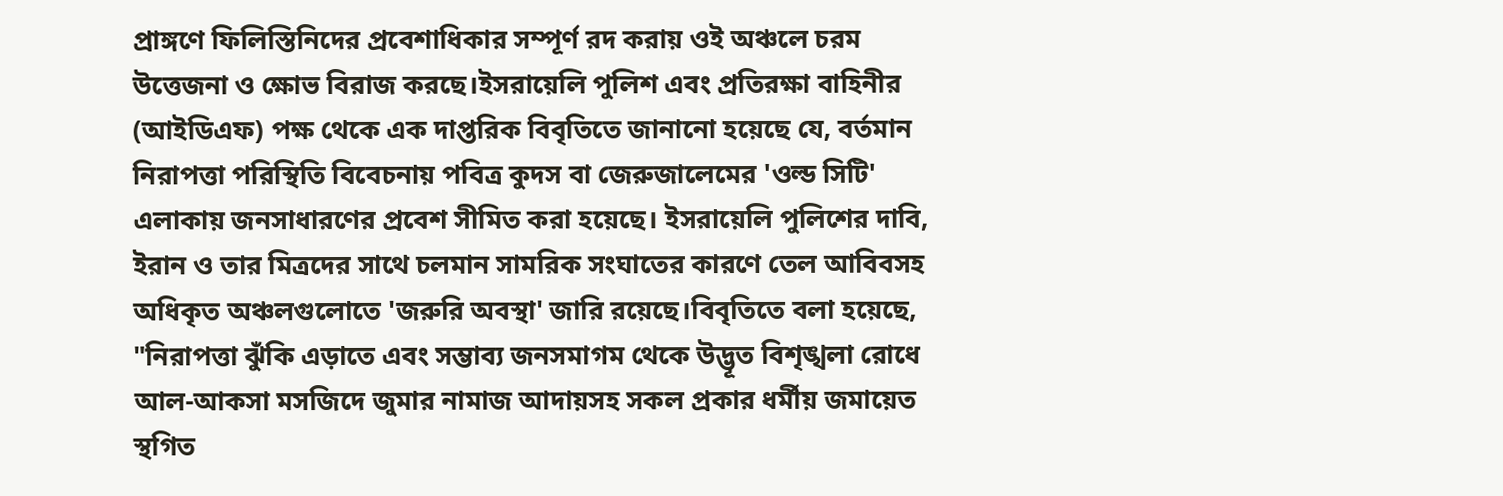প্রাঙ্গণে ফিলিস্তিনিদের প্রবেশাধিকার সম্পূর্ণ রদ করায় ওই অঞ্চলে চরম উত্তেজনা ও ক্ষোভ বিরাজ করছে।ইসরায়েলি পুলিশ এবং প্রতিরক্ষা বাহিনীর (আইডিএফ) পক্ষ থেকে এক দাপ্তরিক বিবৃতিতে জানানো হয়েছে যে, বর্তমান নিরাপত্তা পরিস্থিতি বিবেচনায় পবিত্র কুদস বা জেরুজালেমের 'ওল্ড সিটি' এলাকায় জনসাধারণের প্রবেশ সীমিত করা হয়েছে। ইসরায়েলি পুলিশের দাবি, ইরান ও তার মিত্রদের সাথে চলমান সামরিক সংঘাতের কারণে তেল আবিবসহ অধিকৃত অঞ্চলগুলোতে 'জরুরি অবস্থা' জারি রয়েছে।বিবৃতিতে বলা হয়েছে, "নিরাপত্তা ঝুঁকি এড়াতে এবং সম্ভাব্য জনসমাগম থেকে উদ্ভূত বিশৃঙ্খলা রোধে আল-আকসা মসজিদে জুমার নামাজ আদায়সহ সকল প্রকার ধর্মীয় জমায়েত স্থগিত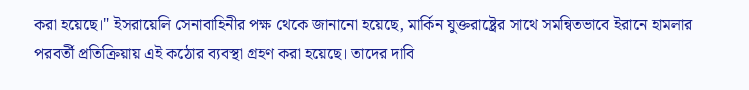করা হয়েছে।" ইসরায়েলি সেনাবাহিনীর পক্ষ থেকে জানানো হয়েছে, মার্কিন যুক্তরাষ্ট্রের সাথে সমন্বিতভাবে ইরানে হামলার পরবর্তী প্রতিক্রিয়ায় এই কঠোর ব্যবস্থা গ্রহণ করা হয়েছে। তাদের দাবি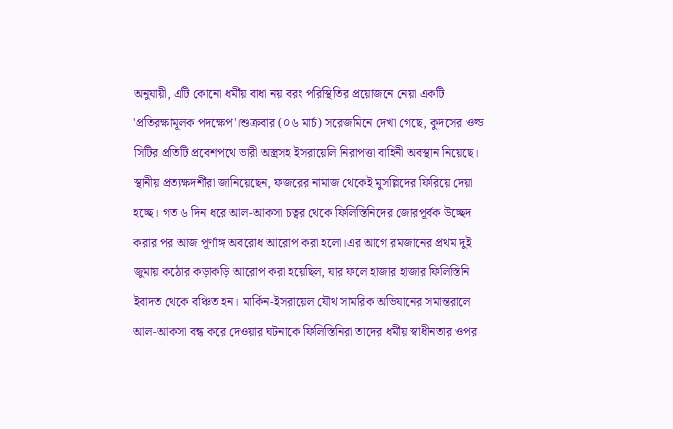অনুযায়ী, এটি কোনো ধর্মীয় বাধা নয় বরং পরিস্থিতির প্রয়োজনে নেয়া একটি 'প্রতিরক্ষামূলক পদক্ষেপ'।শুক্রবার (০৬ মার্চ) সরেজমিনে দেখা গেছে, কুদসের ওল্ড সিটির প্রতিটি প্রবেশপথে ভারী অস্ত্রসহ ইসরায়েলি নিরাপত্তা বাহিনী অবস্থান নিয়েছে। স্থানীয় প্রত্যক্ষদর্শীরা জানিয়েছেন, ফজরের নামাজ থেকেই মুসল্লিদের ফিরিয়ে দেয়া হচ্ছে। গত ৬ দিন ধরে আল-আকসা চত্বর থেকে ফিলিস্তিনিদের জোরপূর্বক উচ্ছেদ করার পর আজ পূর্ণাঙ্গ অবরোধ আরোপ করা হলো।এর আগে রমজানের প্রথম দুই জুমায় কঠোর কড়াকড়ি আরোপ করা হয়েছিল, যার ফলে হাজার হাজার ফিলিস্তিনি ইবাদত থেকে বঞ্চিত হন। মার্কিন-ইসরায়েল যৌথ সামরিক অভিযানের সমান্তরালে আল-আকসা বন্ধ করে দেওয়ার ঘটনাকে ফিলিস্তিনিরা তাদের ধর্মীয় স্বাধীনতার ওপর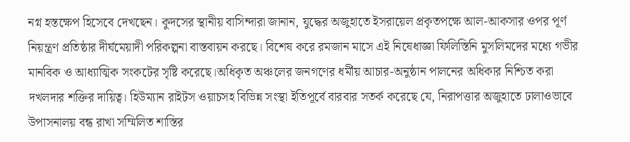নগ্ন হস্তক্ষেপ হিসেবে দেখছেন। কুদসের স্থানীয় বাসিন্দারা জানান, যুদ্ধের অজুহাতে ইসরায়েল প্রকৃতপক্ষে আল-আকসার ওপর পূর্ণ নিয়ন্ত্রণ প্রতিষ্ঠার দীর্ঘমেয়াদী পরিকল্পনা বাস্তবায়ন করছে। বিশেষ করে রমজান মাসে এই নিষেধাজ্ঞা ফিলিস্তিনি মুসলিমদের মধ্যে গভীর মানবিক ও আধ্যাত্মিক সংকটের সৃষ্টি করেছে।অধিকৃত অঞ্চলের জনগণের ধর্মীয় আচার-অনুষ্ঠান পালনের অধিকার নিশ্চিত করা দখলদার শক্তির দায়িত্ব। হিউম্যান রাইটস ওয়াচসহ বিভিন্ন সংস্থা ইতিপূর্বে বারবার সতর্ক করেছে যে, নিরাপত্তার অজুহাতে ঢালাওভাবে উপাসনালয় বন্ধ রাখা সম্মিলিত শাস্তির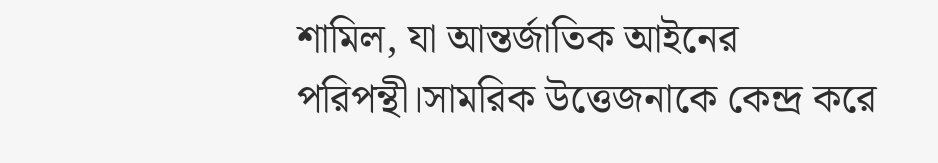শামিল, যা আন্তর্জাতিক আইনের পরিপন্থী।সামরিক উত্তেজনাকে কেন্দ্র করে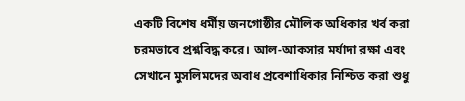একটি বিশেষ ধর্মীয় জনগোষ্ঠীর মৌলিক অধিকার খর্ব করা চরমভাবে প্রশ্নবিদ্ধ করে। আল-আকসার মর্যাদা রক্ষা এবং সেখানে মুসলিমদের অবাধ প্রবেশাধিকার নিশ্চিত করা শুধু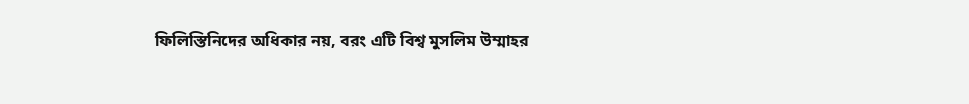ফিলিস্তিনিদের অধিকার নয়, বরং এটি বিশ্ব মুসলিম উম্মাহর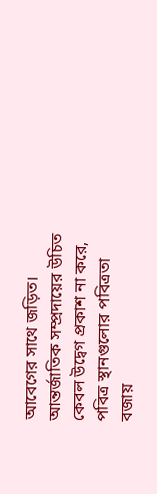আবেগের সাথে জড়িত। আন্তর্জাতিক সম্প্রদায়ের উচিত কেবল উদ্বেগ প্রকাশ না করে, পবিত্র স্থানগুলোর পবিত্রতা বজায়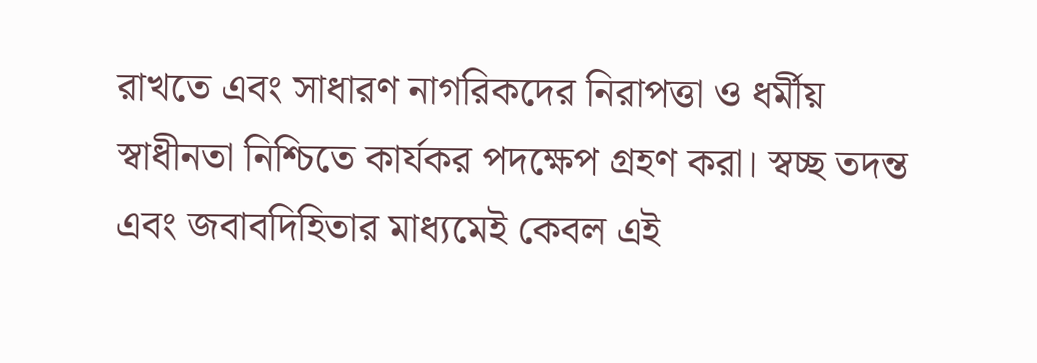রাখতে এবং সাধারণ নাগরিকদের নিরাপত্তা ও ধর্মীয় স্বাধীনতা নিশ্চিতে কার্যকর পদক্ষেপ গ্রহণ করা। স্বচ্ছ তদন্ত এবং জবাবদিহিতার মাধ্যমেই কেবল এই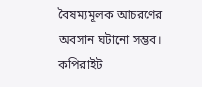বৈষম্যমূলক আচরণের অবসান ঘটানো সম্ভব।
কপিরাইট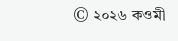© ২০২৬ কওমী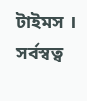টাইমস । সর্বস্বত্ব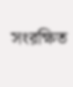সংরক্ষিত